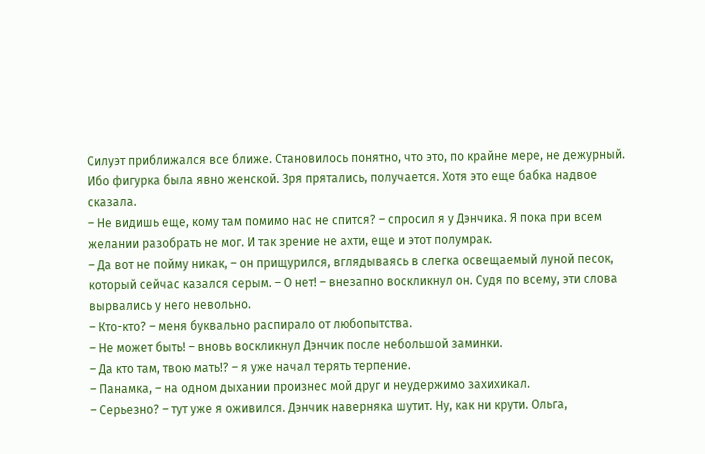Силуэт приближался все ближе. Становилось понятно, что это, по крайне мере, не дежурный. Ибо фигурка была явно женской. Зря прятались, получается. Хотя это еще бабка надвое сказала.
– Не видишь еще, кому там помимо нас не спится? – спросил я у Дэнчика. Я пока при всем желании разобрать не мог. И так зрение не ахти, еще и этот полумрак.
– Да вот не пойму никак, – он прищурился, вглядываясь в слегка освещаемый луной песок, который сейчас казался серым. – О нет! – внезапно воскликнул он. Судя по всему, эти слова вырвались у него невольно.
– Кто-кто? – меня буквально распирало от любопытства.
– Не может быть! – вновь воскликнул Дэнчик после небольшой заминки.
– Да кто там, твою мать!? – я уже начал терять терпение.
– Панамка, – на одном дыхании произнес мой друг и неудержимо захихикал.
– Серьезно? – тут уже я оживился. Дэнчик наверняка шутит. Ну, как ни крути. Ольга,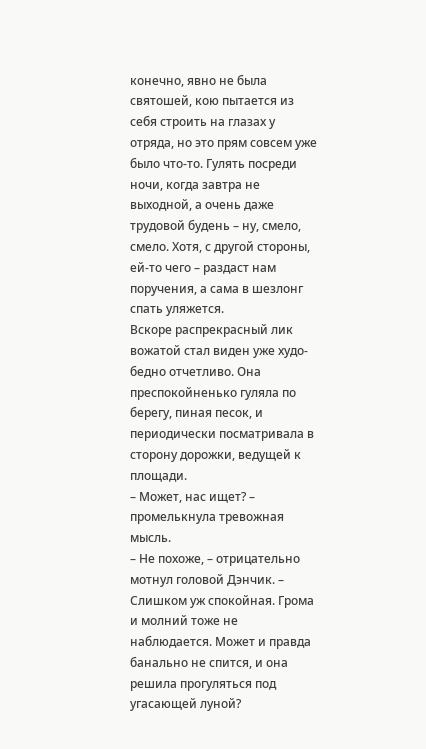конечно, явно не была святошей, кою пытается из себя строить на глазах у отряда, но это прям совсем уже было что-то. Гулять посреди ночи, когда завтра не выходной, а очень даже трудовой будень – ну, смело, смело. Хотя, с другой стороны, ей-то чего – раздаст нам поручения, а сама в шезлонг спать уляжется.
Вскоре распрекрасный лик вожатой стал виден уже худо-бедно отчетливо. Она преспокойненько гуляла по берегу, пиная песок, и периодически посматривала в сторону дорожки, ведущей к площади.
– Может, нас ищет? – промелькнула тревожная мысль.
– Не похоже, – отрицательно мотнул головой Дэнчик. – Слишком уж спокойная. Грома и молний тоже не наблюдается. Может и правда банально не спится, и она решила прогуляться под угасающей луной?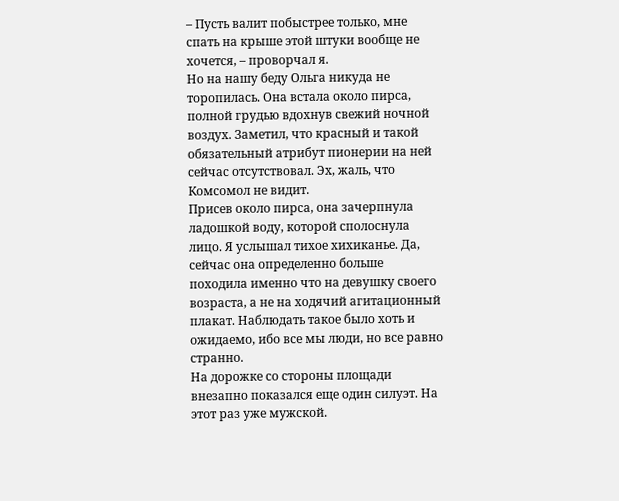– Пусть валит побыстрее только, мне спать на крыше этой штуки вообще не хочется, – проворчал я.
Но на нашу беду Ольга никуда не торопилась. Она встала около пирса, полной грудью вдохнув свежий ночной воздух. Заметил, что красный и такой обязательный атрибут пионерии на ней сейчас отсутствовал. Эх, жаль, что Комсомол не видит.
Присев около пирса, она зачерпнула ладошкой воду, которой сполоснула лицо. Я услышал тихое хихиканье. Да, сейчас она определенно больше походила именно что на девушку своего возраста, а не на ходячий агитационный плакат. Наблюдать такое было хоть и ожидаемо, ибо все мы люди, но все равно странно.
На дорожке со стороны площади внезапно показался еще один силуэт. На этот раз уже мужской.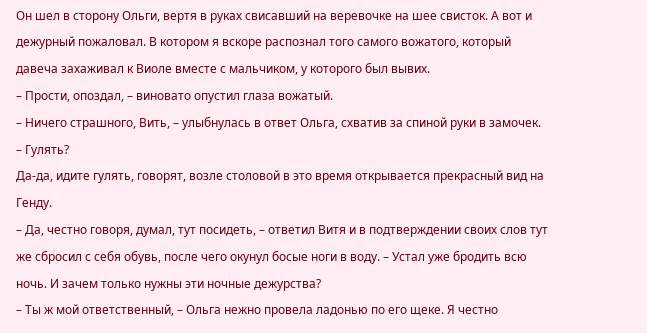Он шел в сторону Ольги, вертя в руках свисавший на веревочке на шее свисток. А вот и дежурный пожаловал. В котором я вскоре распознал того самого вожатого, который давеча захаживал к Виоле вместе с мальчиком, у которого был вывих.
– Прости, опоздал, – виновато опустил глаза вожатый.
– Ничего страшного, Вить, – улыбнулась в ответ Ольга, схватив за спиной руки в замочек. – Гулять?
Да-да, идите гулять, говорят, возле столовой в это время открывается прекрасный вид на Генду.
– Да, честно говоря, думал, тут посидеть, – ответил Витя и в подтверждении своих слов тут же сбросил с себя обувь, после чего окунул босые ноги в воду. – Устал уже бродить всю ночь. И зачем только нужны эти ночные дежурства?
– Ты ж мой ответственный, – Ольга нежно провела ладонью по его щеке. Я честно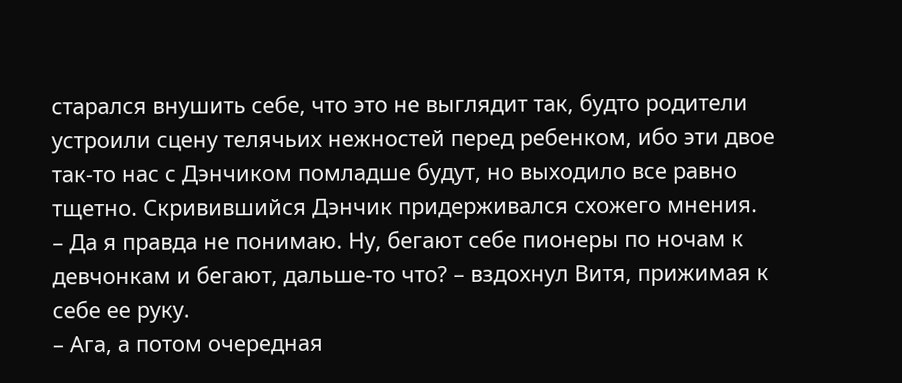старался внушить себе, что это не выглядит так, будто родители устроили сцену телячьих нежностей перед ребенком, ибо эти двое так-то нас с Дэнчиком помладше будут, но выходило все равно тщетно. Скривившийся Дэнчик придерживался схожего мнения.
– Да я правда не понимаю. Ну, бегают себе пионеры по ночам к девчонкам и бегают, дальше-то что? – вздохнул Витя, прижимая к себе ее руку.
– Ага, а потом очередная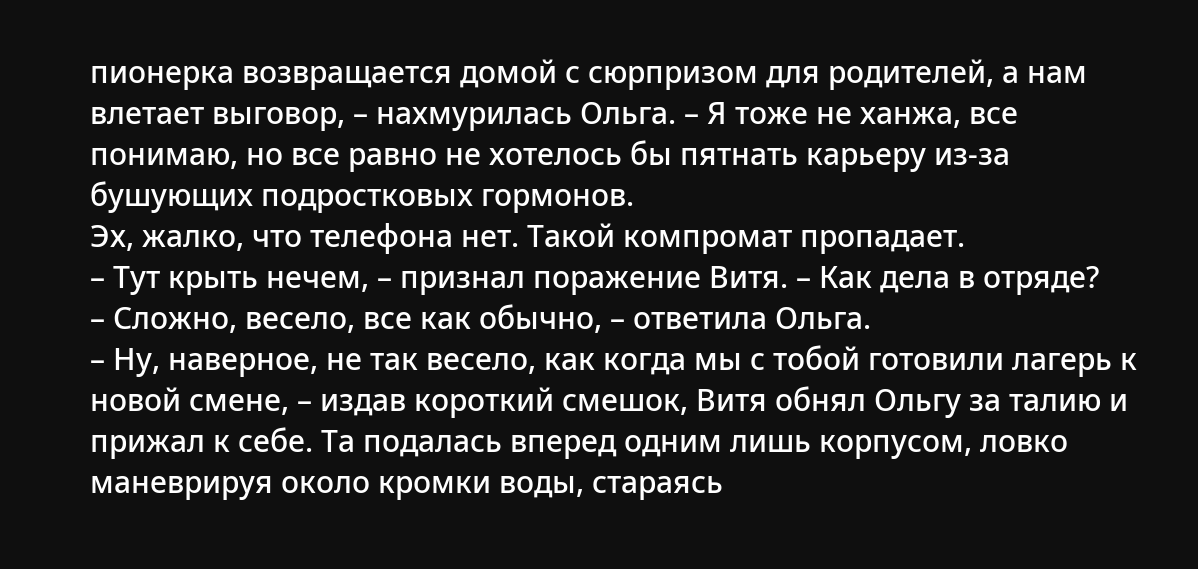пионерка возвращается домой с сюрпризом для родителей, а нам влетает выговор, – нахмурилась Ольга. – Я тоже не ханжа, все понимаю, но все равно не хотелось бы пятнать карьеру из-за бушующих подростковых гормонов.
Эх, жалко, что телефона нет. Такой компромат пропадает.
– Тут крыть нечем, – признал поражение Витя. – Как дела в отряде?
– Сложно, весело, все как обычно, – ответила Ольга.
– Ну, наверное, не так весело, как когда мы с тобой готовили лагерь к новой смене, – издав короткий смешок, Витя обнял Ольгу за талию и прижал к себе. Та подалась вперед одним лишь корпусом, ловко маневрируя около кромки воды, стараясь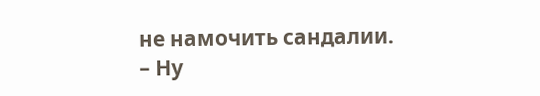не намочить сандалии.
– Ну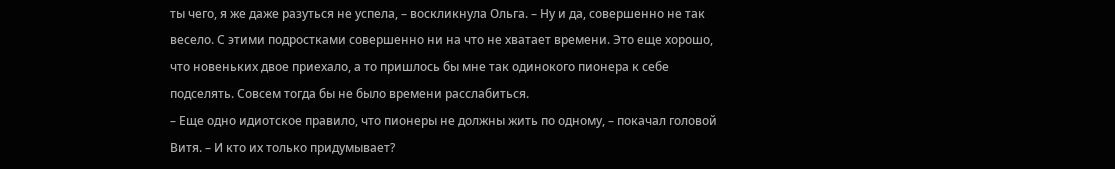ты чего, я же даже разуться не успела, – воскликнула Ольга. – Ну и да, совершенно не так весело. С этими подростками совершенно ни на что не хватает времени. Это еще хорошо, что новеньких двое приехало, а то пришлось бы мне так одинокого пионера к себе подселять. Совсем тогда бы не было времени расслабиться.
– Еще одно идиотское правило, что пионеры не должны жить по одному, – покачал головой Витя. – И кто их только придумывает?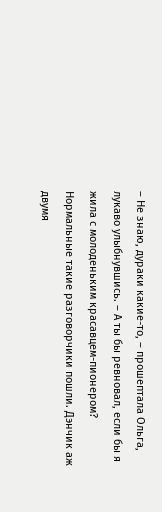– Не знаю, дураки какие-то, – прошептала Ольга, лукаво улыбнувшись. – А ты бы ревновал, если бы я жила с молоденьким красавцем-пионером?
Нормальные такие разговорчики пошли. Дэнчик аж двумя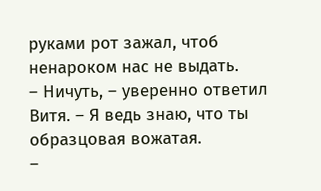руками рот зажал, чтоб ненароком нас не выдать.
– Ничуть, – уверенно ответил Витя. – Я ведь знаю, что ты образцовая вожатая.
–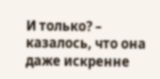И только? – казалось, что она даже искренне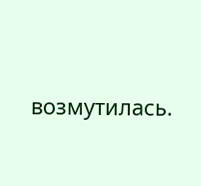возмутилась.